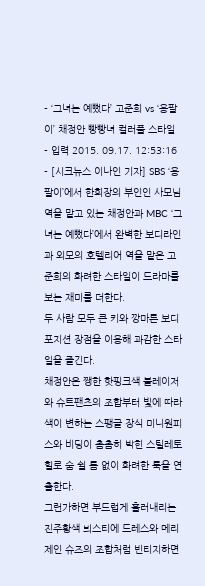- ‘그녀는 예뻤다’ 고준희 vs ‘용팔이’ 채정안 빵빵녀 컬러풀 스타일
- 입력 2015. 09.17. 12:53:16
- [시크뉴스 이나인 기자] SBS ‘용팔이’에서 한회장의 부인인 사모님 역을 맡고 있는 채정안과 MBC ‘그녀는 예뻤다’에서 완벽한 보디라인과 외모의 호텔리어 역을 맡은 고준희의 화려한 스타일이 드라마를 보는 재미를 더한다.
두 사람 모두 큰 키와 깡마른 보디포지션 장점을 이용해 과감한 스타일을 즐긴다.
채정안은 쨍한 핫핑크색 블레이저와 슈트팬츠의 조합부터 빛에 따라 색이 변하는 스팽글 장식 미니원피스와 비딩이 촘촘히 박힌 스틸레토힐로 숨 쉴 틈 없이 화려한 룩을 연출한다.
그런가하면 부드럽게 흘러내리는 진주황색 븨스티에 드레스와 메리제인 슈즈의 조합처럼 빈티지하면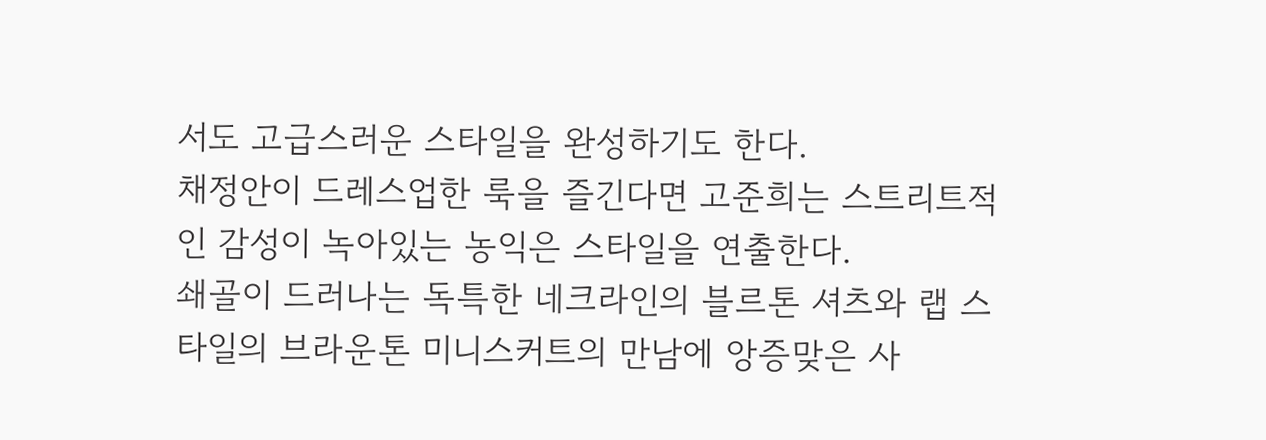서도 고급스러운 스타일을 완성하기도 한다.
채정안이 드레스업한 룩을 즐긴다면 고준희는 스트리트적인 감성이 녹아있는 농익은 스타일을 연출한다.
쇄골이 드러나는 독특한 네크라인의 블르톤 셔츠와 랩 스타일의 브라운톤 미니스커트의 만남에 앙증맞은 사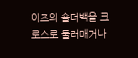이즈의 숄더백을 크로스로 둘러매거나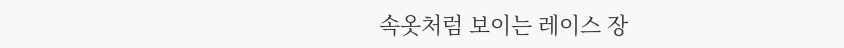속옷처럼 보이는 레이스 장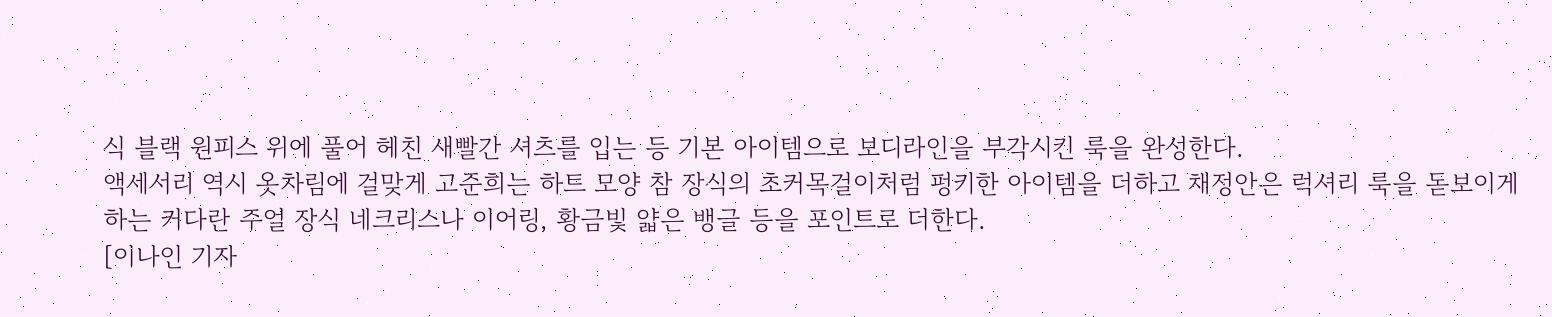식 블랙 원피스 위에 풀어 헤친 새빨간 셔츠를 입는 등 기본 아이템으로 보디라인을 부각시킨 룩을 완성한다.
액세서리 역시 옷차림에 걸맞게 고준희는 하트 모양 참 장식의 초커목걸이처럼 펑키한 아이템을 더하고 채정안은 럭셔리 룩을 돋보이게 하는 커다란 주얼 장식 네크리스나 이어링, 황금빛 얇은 뱅글 등을 포인트로 더한다.
[이나인 기자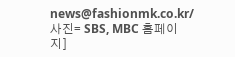news@fashionmk.co.kr/사진= SBS, MBC 홈페이지]